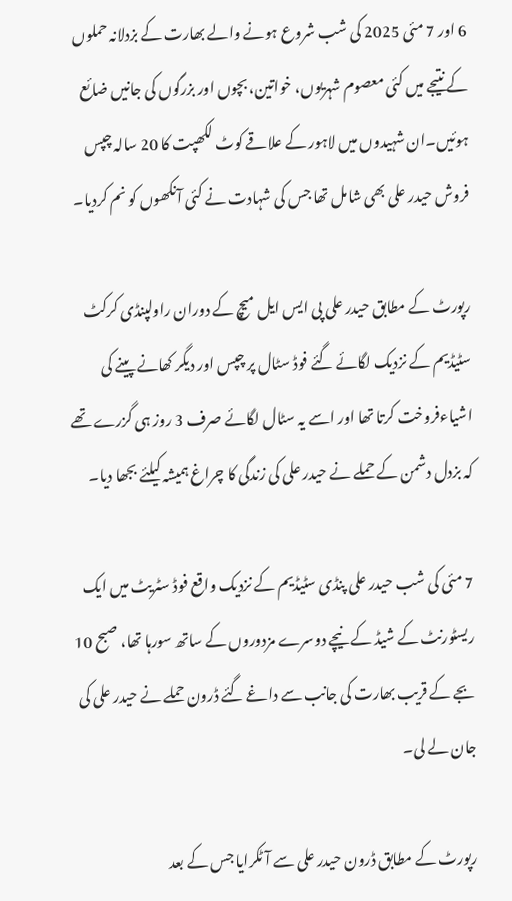6 اور 7 مئی 2025 کی شب شروع ہونے والے بھارت کے بزدلانہ حملوں کے نتیجے میں کئی معصوم شہریوں، خواتین، بچوں اور بزرگوں کی جانیں ضائع ہوئیں۔ان شہیدوں میں لاہور کے علاقے کوٹ لکھپت کا 20 سالہ چپس فروش حیدر علی بھی شامل تھا جس کی شہادت نے کئی آنکھوں کو نم کردیا۔

رپورٹ کے مطابق حیدر علی پی ایس ایل میچ کے دوران راولپنڈی کرکٹ سٹیڈیم کے نزدیک لگائے گئے فوڈ سٹال پر چپس اور دیگر کھانے پینے کی اشیاءفروخت کرتا تھا اور اسے یہ سٹال لگائے صرف 3 روز ہی گزرے تھے کہ بزدل دشمن کے حملے نے حیدر علی کی زندگی کا چراغ ہمیشہ کیلئے بجھا دیا۔

7 مئی کی شب حیدر علی پنڈی سٹیڈیم کے نزدیک واقع فوڈ سٹریٹ میں ایک ریسٹورنٹ کے شیڈ کے نیچے دوسرے مزدوروں کے ساتھ سورہا تھا، صبح 10 بجے کے قریب بھارت کی جانب سے داغے گئے ڈرون حملے نے حیدر علی کی جان لے لی۔

رپورٹ کے مطابق ڈرون حیدر علی سے آٹکرایا جس کے بعد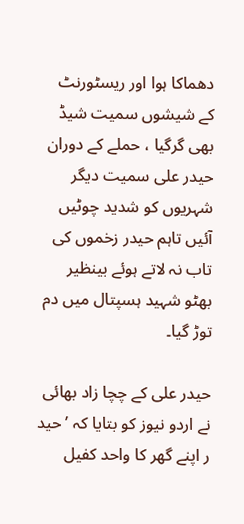دھماکا ہوا اور ریسٹورنٹ کے شیشوں سمیت شیڈ بھی گرگیا ، حملے کے دوران حیدر علی سمیت دیگر شہریوں کو شدید چوٹیں آئیں تاہم حیدر زخموں کی تاب نہ لاتے ہوئے بینظیر بھٹو شہید ہسپتال میں دم توڑ گیا۔

حیدر علی کے چچا زاد بھائی نے اردو نیوز کو بتایا کہ ’حید ر اپنے گھر کا واحد کفیل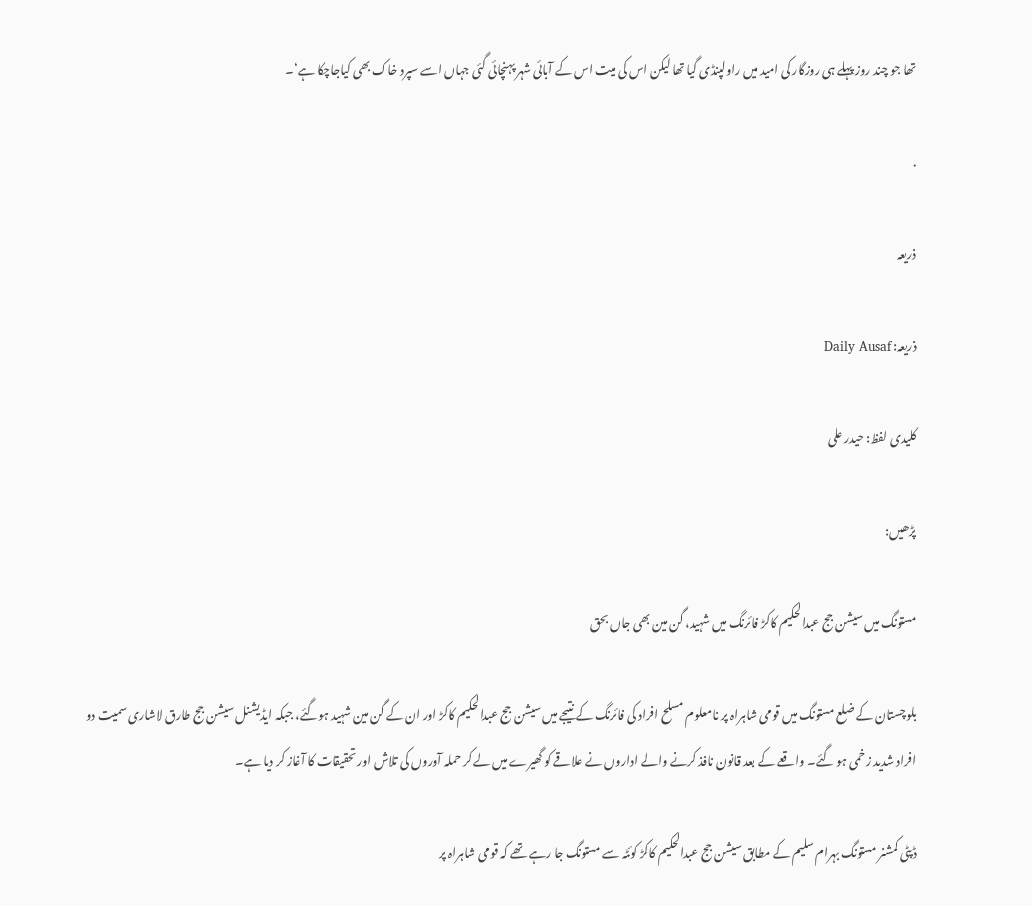تھا جو چند روز پہلے ہی روزگار کی امید میں راولپنڈی گیا تھا لیکن اس کی میت اس کے آبائی شہر پہنچائی گئی جہاں اسے سپرد خاک بھی کیاجاچکا ہے‘۔

.

ذریعہ

ذریعہ: Daily Ausaf

کلیدی لفظ: حیدر علی

پڑھیں:

مستونگ میں سیشن جج عبدالحکیم کاکڑ فائرنگ میں شہید، گن مین بھی جاں بحق

بلوچستان کے ضلع مستونگ میں قومی شاہراہ پر نامعلوم مسلح افراد کی فائرنگ کے نتیجے میں سیشن جج عبدالحکیم کاکڑ اور ان کے گن مین شہید ہوگئے، جبکہ ایڈیشنل سیشن جج طارق لاشاری سمیت دو افراد شدید زخمی ہو گئے۔ واقعے کے بعد قانون نافذ کرنے والے اداروں نے علاقے کو گھیرے میں لے کر حملہ آوروں کی تلاش اور تحقیقات کا آغاز کر دیا ہے۔

ڈپٹی کمشنر مستونگ بہرام سلیم کے مطابق سیشن جج عبدالحکیم کاکڑ کوئٹہ سے مستونگ جا رہے تھے کہ قومی شاہراہ پر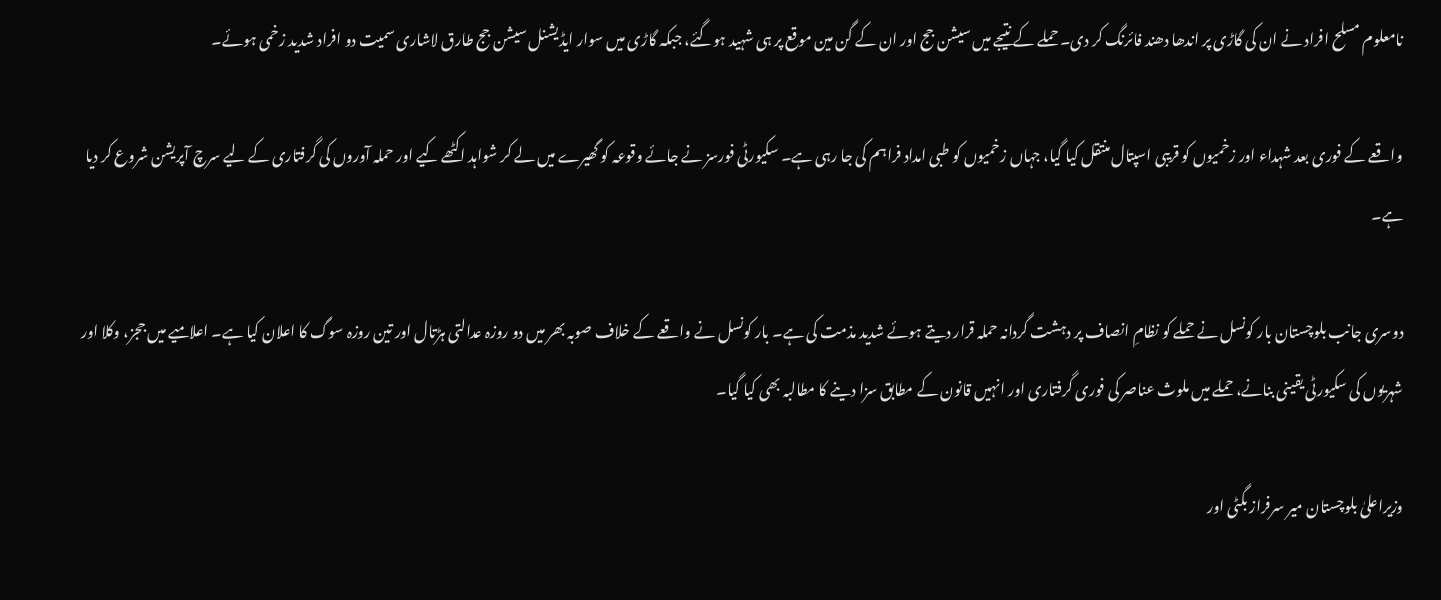نامعلوم مسلح افراد نے ان کی گاڑی پر اندھا دھند فائرنگ کر دی۔ حملے کے نتیجے میں سیشن جج اور ان کے گن مین موقع پر ہی شہید ہوگئے، جبکہ گاڑی میں سوار ایڈیشنل سیشن جج طارق لاشاری سمیت دو افراد شدید زخمی ہوئے۔

واقعے کے فوری بعد شہداء اور زخمیوں کو قریبی اسپتال منتقل کیا گیا، جہاں زخمیوں کو طبی امداد فراہم کی جا رہی ہے۔ سکیورٹی فورسز نے جائے وقوعہ کو گھیرے میں لے کر شواہد اکٹھے کیے اور حملہ آوروں کی گرفتاری کے لیے سرچ آپریشن شروع کر دیا ہے۔

دوسری جانب بلوچستان بار کونسل نے حملے کو نظامِ انصاف پر دہشت گردانہ حملہ قرار دیتے ہوئے شدید مذمت کی ہے۔ بار کونسل نے واقعے کے خلاف صوبہ بھر میں دو روزہ عدالتی ہڑتال اور تین روزہ سوگ کا اعلان کیا ہے۔ اعلامیے میں ججز، وکلا اور شہریوں کی سکیورٹی یقینی بنانے، حملے میں ملوث عناصر کی فوری گرفتاری اور انہیں قانون کے مطابق سزا دینے کا مطالبہ بھی کیا گیا۔

وزیراعلیٰ بلوچستان میر سرفراز بگٹی اور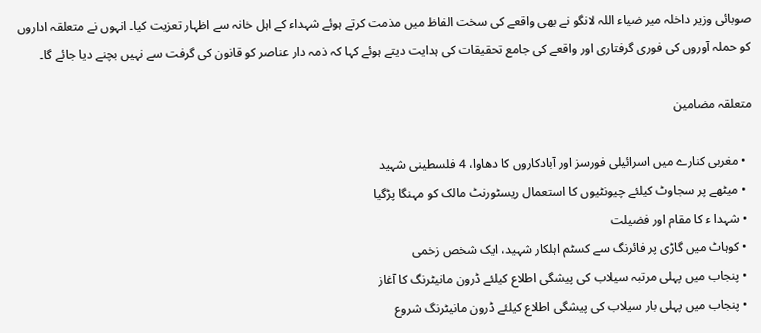صوبائی وزیر داخلہ میر ضیاء اللہ لانگو نے بھی واقعے کی سخت الفاظ میں مذمت کرتے ہوئے شہداء کے اہل خانہ سے اظہار تعزیت کیا۔ انہوں نے متعلقہ اداروں کو حملہ آوروں کی فوری گرفتاری اور واقعے کی جامع تحقیقات کی ہدایت دیتے ہوئے کہا کہ ذمہ دار عناصر کو قانون کی گرفت سے نہیں بچنے دیا جائے گا۔

متعلقہ مضامین

  • مغربی کنارے میں اسرائیلی فورسز اور آبادکاروں کا دھاوا، 4 فلسطینی شہید
  • میٹھے پر سجاوٹ کیلئے چیونٹیوں کا استعمال ریسٹورنٹ مالک کو مہنگا پڑگیا
  • شہدا ء کا مقام اور فضیلت
  • کوہاٹ میں گاڑی پر فائرنگ سے کسٹم اہلکار شہید، ایک شخص زخمی
  • پنجاب میں پہلی مرتبہ سیلاب کی پیشگی اطلاع کیلئے ڈرون مانیٹرنگ کا آغاز
  • پنجاب میں پہلی بار سیلاب کی پیشگی اطلاع کیلئے ڈرون مانیٹرنگ شروع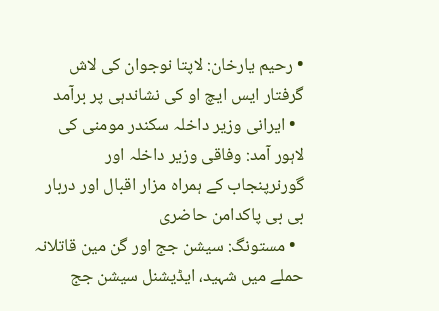• رحیم یارخان: لاپتا نوجوان کی لاش گرفتار ایس ایچ او کی نشاندہی پر برآمد
  • ایرانی وزیر داخلہ سکندر مومنی کی لاہور آمد: وفاقی وزیر داخلہ اور گورنرپنجاب کے ہمراہ مزار اقبال اور دربار بی بی پاکدامن حاضری
  • مستونگ: سیشن جج اور گن مین قاتلانہ حملے میں شہید، ایڈیشنل سیشن جج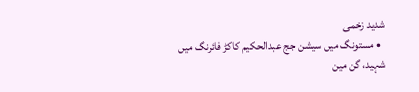شدید زخمی
  • مستونگ میں سیشن جج عبدالحکیم کاکڑ فائرنگ میں شہید، گن مین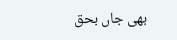بھی جاں بحق